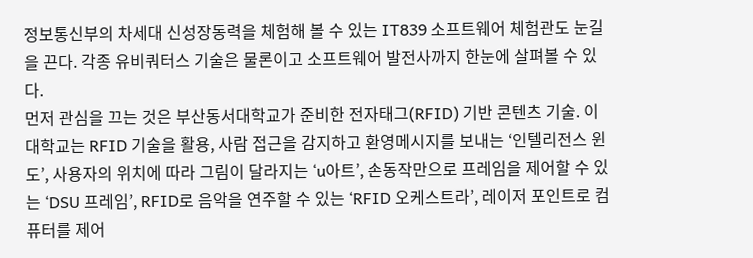정보통신부의 차세대 신성장동력을 체험해 볼 수 있는 IT839 소프트웨어 체험관도 눈길을 끈다. 각종 유비쿼터스 기술은 물론이고 소프트웨어 발전사까지 한눈에 살펴볼 수 있다.
먼저 관심을 끄는 것은 부산동서대학교가 준비한 전자태그(RFID) 기반 콘텐츠 기술. 이 대학교는 RFID 기술을 활용, 사람 접근을 감지하고 환영메시지를 보내는 ‘인텔리전스 윈도’, 사용자의 위치에 따라 그림이 달라지는 ‘u아트’, 손동작만으로 프레임을 제어할 수 있는 ‘DSU 프레임’, RFID로 음악을 연주할 수 있는 ‘RFID 오케스트라’, 레이저 포인트로 컴퓨터를 제어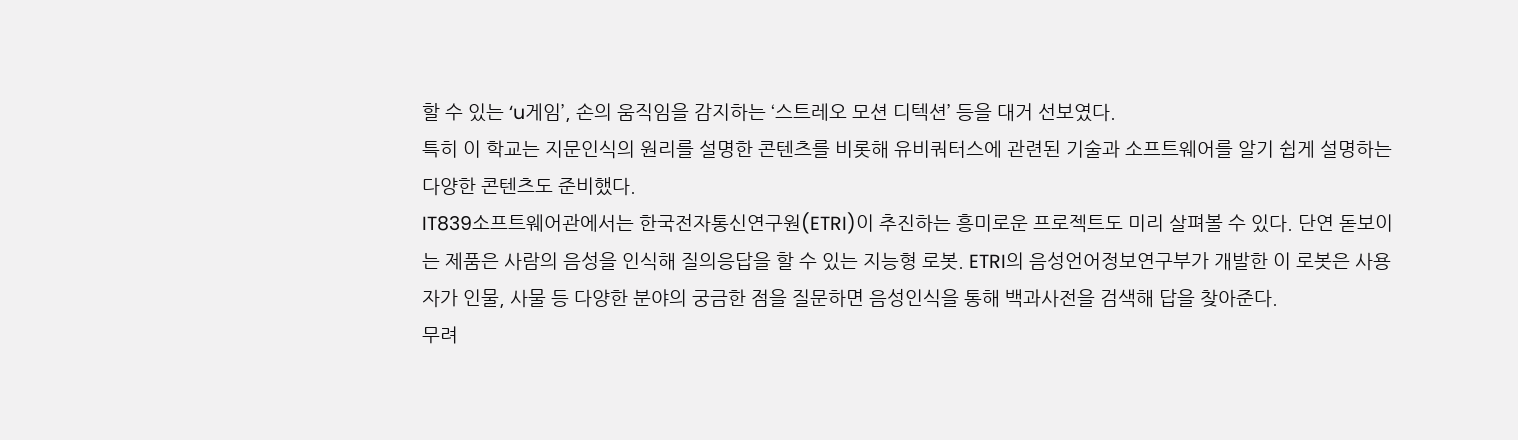할 수 있는 ‘u게임’, 손의 움직임을 감지하는 ‘스트레오 모션 디텍션’ 등을 대거 선보였다.
특히 이 학교는 지문인식의 원리를 설명한 콘텐츠를 비롯해 유비쿼터스에 관련된 기술과 소프트웨어를 알기 쉽게 설명하는 다양한 콘텐츠도 준비했다.
IT839소프트웨어관에서는 한국전자통신연구원(ETRI)이 추진하는 흥미로운 프로젝트도 미리 살펴볼 수 있다. 단연 돋보이는 제품은 사람의 음성을 인식해 질의응답을 할 수 있는 지능형 로봇. ETRI의 음성언어정보연구부가 개발한 이 로봇은 사용자가 인물, 사물 등 다양한 분야의 궁금한 점을 질문하면 음성인식을 통해 백과사전을 검색해 답을 찾아준다.
무려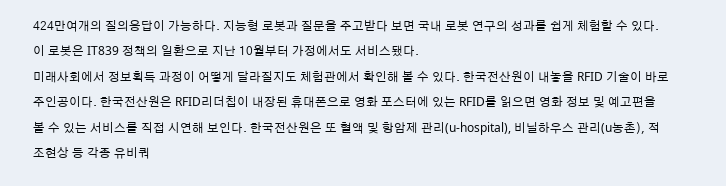424만여개의 질의응답이 가능하다. 지능형 로봇과 질문을 주고받다 보면 국내 로봇 연구의 성과를 쉽게 체험할 수 있다. 이 로봇은 IT839 정책의 일환으로 지난 10월부터 가정에서도 서비스됐다.
미래사회에서 정보획득 과정이 어떻게 달라질지도 체험관에서 확인해 볼 수 있다. 한국전산원이 내놓을 RFID 기술이 바로 주인공이다. 한국전산원은 RFID리더칩이 내장된 휴대폰으로 영화 포스터에 있는 RFID를 읽으면 영화 정보 및 예고편을 볼 수 있는 서비스를 직접 시연해 보인다. 한국전산원은 또 혈액 및 항암제 관리(u-hospital), 비닐하우스 관리(u농촌), 적조현상 등 각종 유비쿼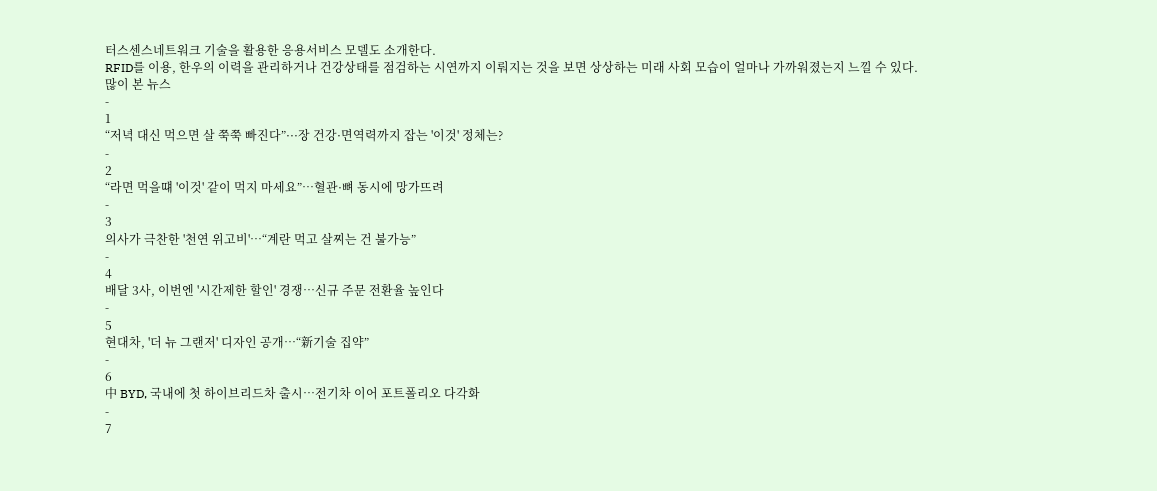터스센스네트워크 기술을 활용한 응용서비스 모델도 소개한다.
RFID를 이용, 한우의 이력을 관리하거나 건강상태를 점검하는 시연까지 이뤄지는 것을 보면 상상하는 미래 사회 모습이 얼마나 가까워졌는지 느낄 수 있다.
많이 본 뉴스
-
1
“저녁 대신 먹으면 살 쭉쭉 빠진다”···장 건강·면역력까지 잡는 '이것' 정체는?
-
2
“라면 먹을떄 '이것' 같이 먹지 마세요”…혈관·뼈 동시에 망가뜨려
-
3
의사가 극찬한 '천연 위고비'…“계란 먹고 살찌는 건 불가능”
-
4
배달 3사, 이번엔 '시간제한 할인' 경쟁…신규 주문 전환율 높인다
-
5
현대차, '더 뉴 그랜저' 디자인 공개…“新기술 집약”
-
6
中 BYD, 국내에 첫 하이브리드차 출시…전기차 이어 포트폴리오 다각화
-
7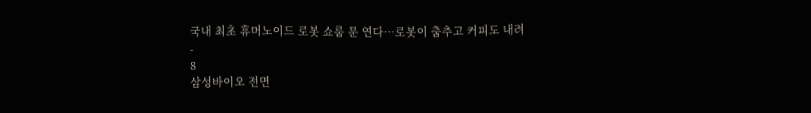국내 최초 휴머노이드 로봇 쇼룸 문 연다…로봇이 춤추고 커피도 내려
-
8
삼성바이오 전면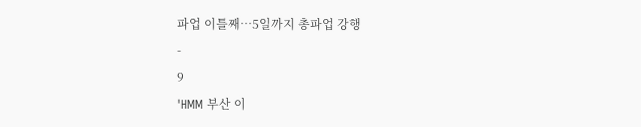파업 이틀째…5일까지 총파업 강행
-
9
'HMM 부산 이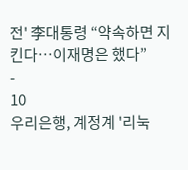전' 李대통령 “약속하면 지킨다…이재명은 했다”
-
10
우리은행, 계정계 '리눅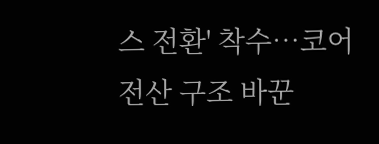스 전환' 착수…코어 전산 구조 바꾼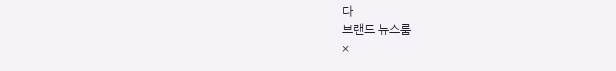다
브랜드 뉴스룸
×